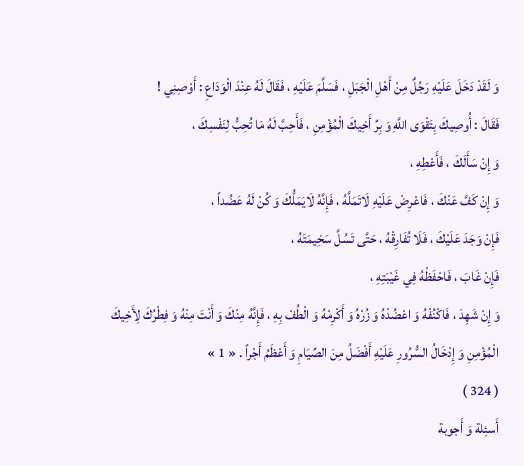وَ لَقَدْ دَخَلَ عَلَيْهِ رَجُلٌ مِنْ أَهْلِ الْجَبَلِ ، فَسَلَّمَ عَلَيْهِ ، فَقَالَ لَهُ عِنْدَ الْوَدَاعِ : أَوْصِنِي !
فَقَالَ : أُوصِيكَ بِتَقْوَى اللَّهِ وَ بِرِّ أَخِيكَ الْمُؤْمِنِ ، فَأَحِبَّ لَهُ مَا تُحِبُّ لِنَفْسِكَ ،
وَ إِنْ سَأَلَكَ ، فَأَعْطِهِ ،
وَ إِنْ كَفَّ عَنْكَ ، فَاعْرِضْ عَلَيْهِ لَاتَمَلَّهُ ، فَإِنَّهُ لَايَمَلُّكَ وَ كُنْ لَهُ عَضُداً ،
فَإِنْ وَجَدَ عَلَيْكَ ، فَلَا تُفَارِقْهُ ، حَتَّى تَسُلَّ سَخِيمَتَهُ ،
فَإِنْ غَابَ ، فَاحْفَظْهُ فِي غَيْبَتِهِ ،
وَ إِنْ شَهِدَ ، فَاكْنُفْهُ وَ اعْضُدْهُ وَ زُرْهُ وَ أَكْرِمْهُ وَ الْطُفْ بِهِ ، فَإِنَّهُ مِنْكَ وَ أَنْتَ مِنْهُ وَ فِطْرُكَ لِأَخِيكَ الْمُؤْمِنِ وَ إِدْخَالُ السُّرُورِ عَلَيْهِ أَفْضَلُ مِنَ الصِّيَامِ وَ أَعْظَمُ أَجْراً . « 1 »
( 324 )
أَسئِلة وَ أَجوبة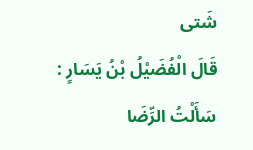شَتى
قَالَ الْفُضَيْلُ بْنُ يَسَارٍ : سَأَلْتُ الرِّضَا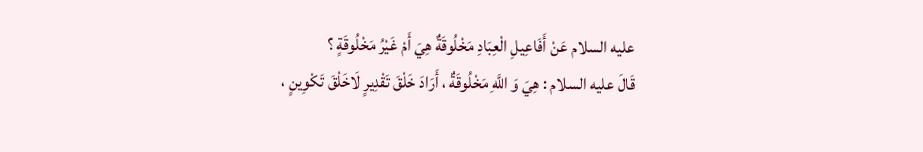عليه السلام عَنْ أَفَاعِيلِ الْعِبَادِ مَخْلُوقَةٌ هِيَ أَمْ غَيْرُ مَخْلُوقَةٍ ؟
قَالَ عليه السلام : هِيَ وَ اللَّهِ مَخْلُوقَةٌ ، أَرَادَ خَلْقَ تَقْدِيرٍ لَاخَلْقَ تَكْوِينٍ ،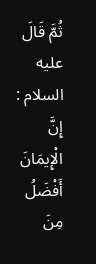ثُمَّ قَالَ عليه السلام : إِنَّ الْإِيمَانَ أَفْضَلُ مِنَ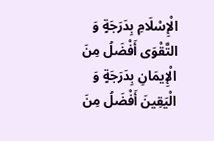الْإِسْلَامِ بِدَرَجَةٍ وَ التَّقْوَى أَفْضَلُ مِنَ الْإِيمَانِ بِدَرَجَةٍ وَ الْيَقِينَ أَفْضَلُ مِنَ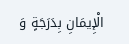الْإِيمَانِ بِدَرَجَةٍ وَ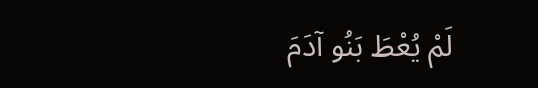لَمْ يُعْطَ بَنُو آدَمَ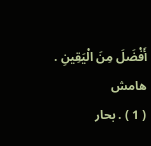أَفْضَلَ مِنَ الْيَقِينِ .
هامش
( 1 ) . بحار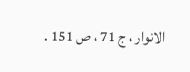الانوار ، ج 71 ، ص 151 .